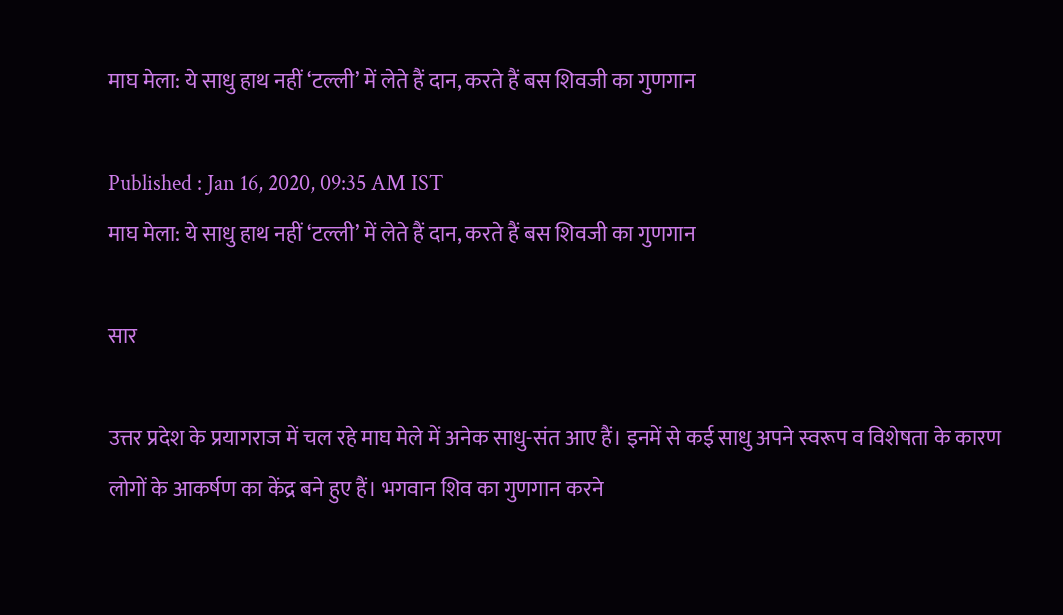माघ मेला: ये साधु हाथ नहीं ‘टल्ली’ में लेते हैं दान, करते हैं बस शिवजी का गुणगान

Published : Jan 16, 2020, 09:35 AM IST
माघ मेला: ये साधु हाथ नहीं ‘टल्ली’ में लेते हैं दान, करते हैं बस शिवजी का गुणगान

सार

उत्तर प्रदेश के प्रयागराज में चल रहे माघ मेले में अनेक साधु-संत आए हैं। इनमें से कई साधु अपने स्वरूप व विशेषता के कारण लोगों के आकर्षण का केंद्र बने हुए हैं। भगवान शिव का गुणगान करने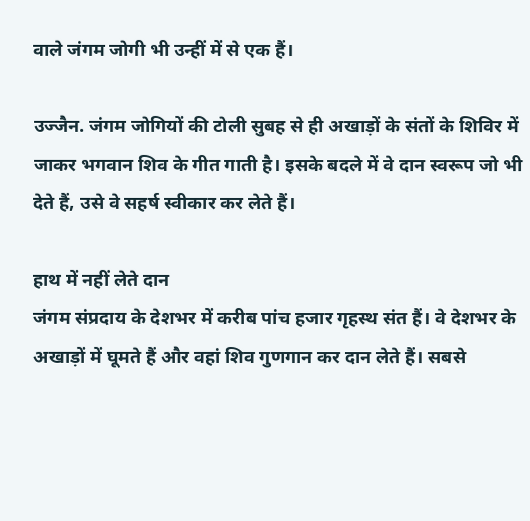वाले जंगम जोगी भी उन्हीं में से एक हैं।

उज्जैन. जंगम जोगियों की टोली सुबह से ही अखाड़ों के संतों के शिविर में जाकर भगवान शिव के गीत गाती है। इसके बदले में वे दान स्वरूप जो भी देते हैं, उसे वे सहर्ष स्वीकार कर लेते हैं।

हाथ में नहीं लेते दान
जंगम संप्रदाय के देशभर में करीब पांच हजार गृहस्थ संत हैं। वे देशभर के अखाड़ों में घूमते हैं और वहां शिव गुणगान कर दान लेते हैं। सबसे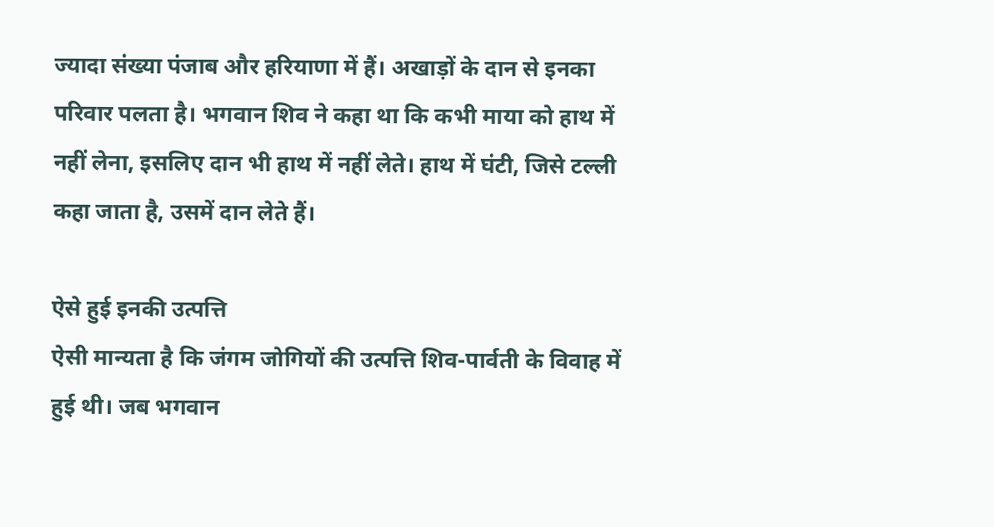ज्यादा संख्या पंजाब और हरियाणा में हैं। अखाड़ों के दान से इनका परिवार पलता है। भगवान शिव ने कहा था कि कभी माया को हाथ में नहीं लेना, इसलिए दान भी हाथ में नहीं लेते। हाथ में घंटी, जिसे टल्ली कहा जाता है, उसमें दान लेते हैं।

ऐसे हुई इनकी उत्पत्ति
ऐसी मान्यता है कि जंगम जोगियों की उत्पत्ति शिव-पार्वती के विवाह में हुई थी। जब भगवान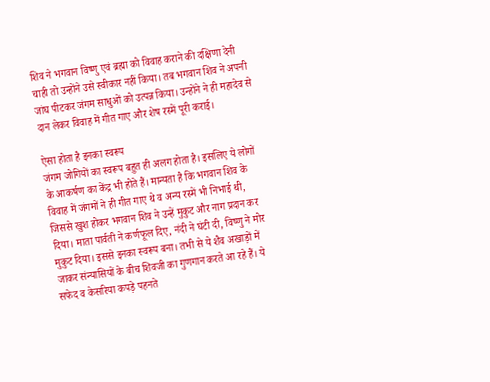शिव ने भगवान विष्णु एवं ब्रह्मा को विवाह कराने की दक्षिणा देनी चाही तो उन्होंने उसे स्वीकार नहीं किया। तब भगवान शिव ने अपनी जांघ पीटकर जंगम साधुओं को उत्पन्न किया। उन्होंने ने ही महादेव से दान लेकर विवाह में गीत गाए और शेष रस्में पूरी कराई।

ऐसा होता है इनका स्वरूप
जंगम जोगियों का स्वरूप बहुत ही अलग होता है। इसलिए ये लोगों के आकर्षण का केंद्र भी होते हैं। मान्यता है कि भगवान शिव के विवाह में जंगमों ने ही गीत गाए थे व अन्य रस्में भी निभाई थी, जिससे खुश होकर भगवान शिव ने उन्हें मुकुट और नाग प्रदान कर दिया। माता पार्वती ने कर्णफूल दिए, नंदी ने घंटी दी, विष्णु ने मोर मुकुट दिया। इससे इनका स्वरूप बना। तभी से ये शैव अखाड़ों में जाकर संन्यासियों के बीच शिवजी का गुणगान करते आ रहे हैं। ये सफेद व केसरिया कपड़े पहनते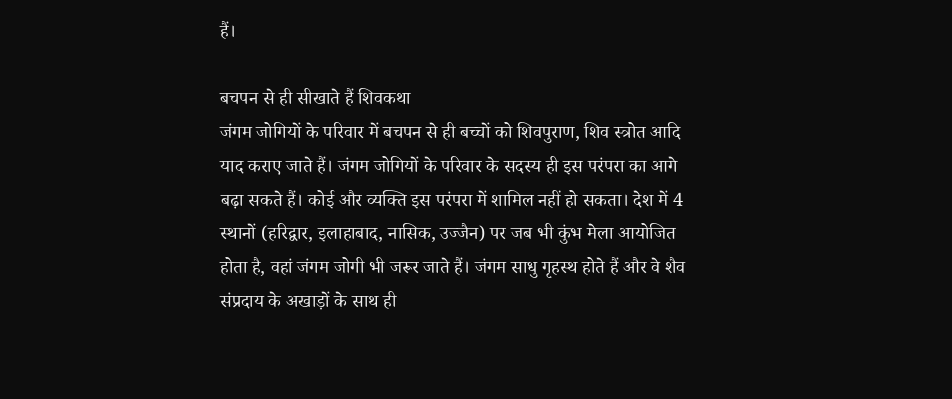हैं।

बचपन से ही सीखाते हैं शिवकथा
जंगम जोगियों के परिवार में बचपन से ही बच्चों को शिवपुराण, शिव स्त्रोत आदि याद कराए जाते हैं। जंगम जोगियों के परिवार के सदस्य ही इस परंपरा का आगे बढ़ा सकते हैं। कोई और व्यक्ति इस परंपरा में शामिल नहीं हो सकता। देश में 4 स्थानों (हरिद्वार, इलाहाबाद, नासिक, उज्जैन) पर जब भी कुंभ मेला आयोजित होता है, वहां जंगम जोगी भी जरूर जाते हैं। जंगम साधु गृहस्थ होते हैं और वे शैव संप्रदाय के अखाड़ों के साथ ही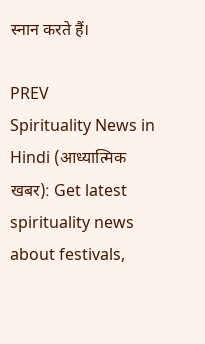स्नान करते हैं।

PREV
Spirituality News in Hindi (आध्यात्मिक खबर): Get latest spirituality news about festivals,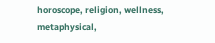horoscope, religion, wellness, metaphysical,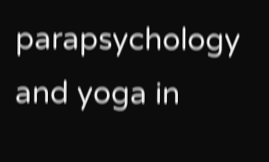parapsychology and yoga in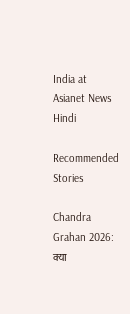India at Asianet News Hindi

Recommended Stories

Chandra Grahan 2026: क्या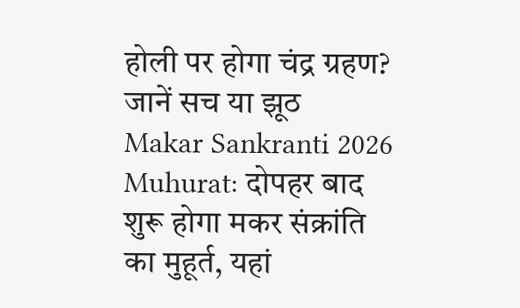होली पर होगा चंद्र ग्रहण? जानें सच या झूठ
Makar Sankranti 2026 Muhurat: दोपहर बाद शुरू होगा मकर संक्रांति का मुहूर्त, यहां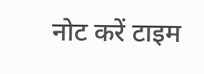नोट करें टाइम